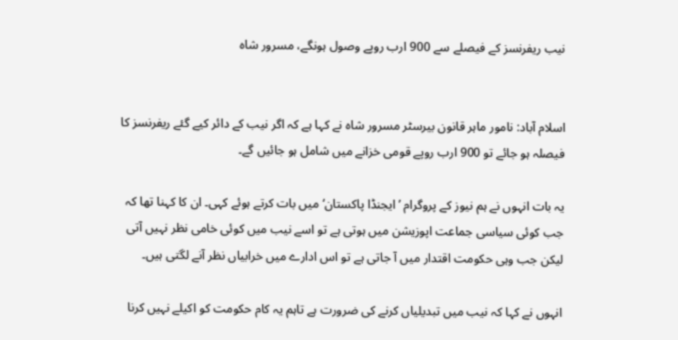نیب ریفرنسز کے فیصلے سے 900 ارب روپے وصول ہونگے، مسرور شاہ


اسلام آباد: نامور ماہر قانون بیرسٹر مسرور شاہ نے کہا ہے کہ اگر نیب کے دائر کیے گئے ریفرنسز کا فیصلہ ہو جائے تو 900 ارب روپے قومی خزانے میں شامل ہو جائیں گے۔

یہ بات انہوں نے ہم نیوز کے پروگرام ’ایجنڈا پاکستان‘ میں بات کرتے ہوئے کہی۔ ان کا کہنا تھا کہ جب کوئی سیاسی جماعت اپوزیشن میں ہوتی ہے تو اسے نیب میں کوئی خامی نظر نہیں آتی لیکن جب وہی حکومت اقتدار میں آ جاتی ہے تو اس ادارے میں خرابیاں نظر آنے لگتی ہیں۔

انہوں نے کہا کہ نیب میں تبدیلیاں کرنے کی ضرورت ہے تاہم یہ کام حکومت کو اکیلے نہیں کرنا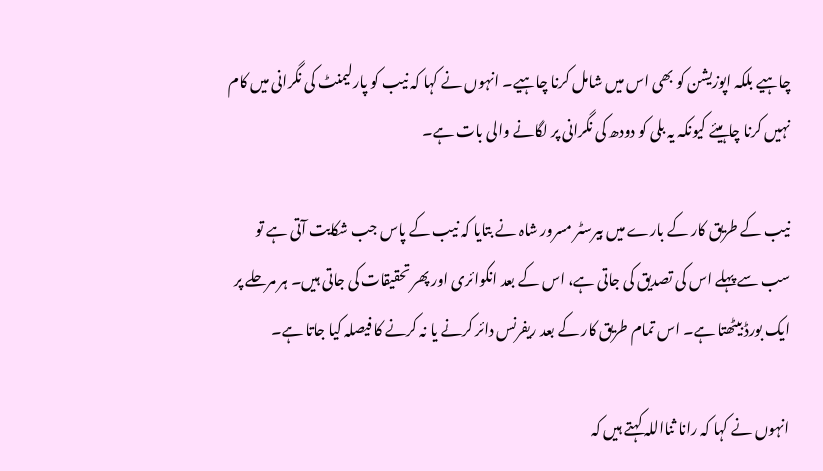چاہیے بلکہ اپوزیشن کو بھی اس میں شامل کرنا چاہیے۔ انہوں نے کہا کہ نیب کو پارلیمنٹ کی نگرانی میں کام نہیں کرنا چاہیئے کیونکہ یہ بلی کو دودھ کی نگرانی پر لگانے والی بات ہے۔

نیب کے طریق کار کے بارے میں بیرسٹر مسرور شاہ نے بتایا کہ نیب کے پاس جب شکایت آتی ہے تو سب سے پہلے اس کی تصدیق کی جاتی ہے، اس کے بعد انکوائری اور پھر تحقیقات کی جاتی ہیں۔ ہر مرحلے پر ایک بورڈ بیٹھتا ہے۔ اس تمام طریق کار کے بعد ریفرنس دائر کرنے یا نہ کرنے کا فیصلہ کیا جاتا ہے۔

انہوں نے کہا کہ رانا ثنااللہ کہتے ہیں کہ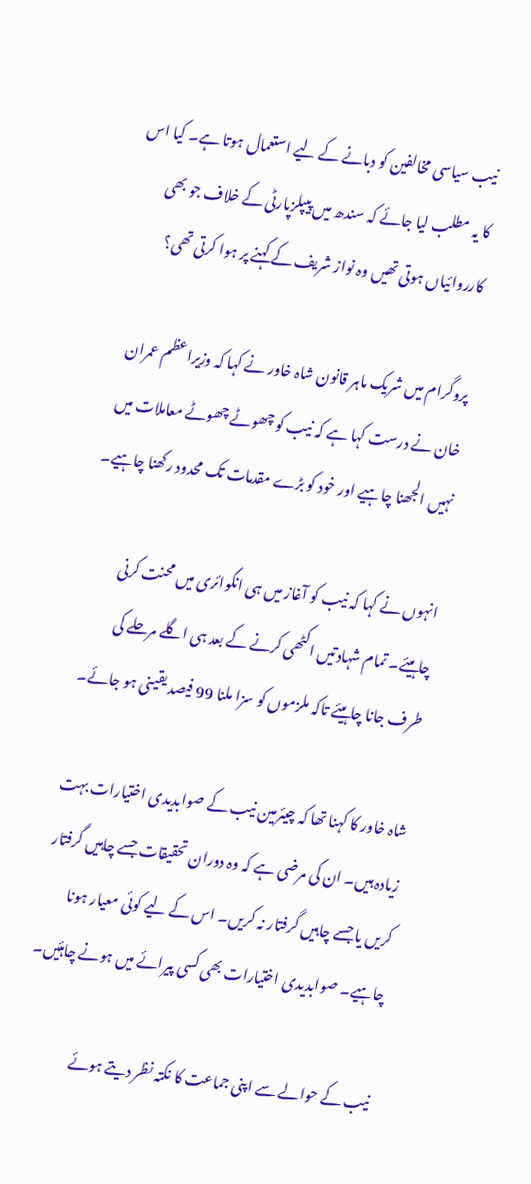نیب سیاسی مخالفین کو دبانے کے لیے استعمال ہوتا ہے۔ کیا اس کا یہ مطلب لیا جائے کہ سندھ میں پیپلزپارٹی کے خلاف جو بھی کارروائیاں ہوتی تھیں وہ نواز شریف کے کہنے پر ہوا کرتی تھی؟

پروگرام میں شریک ماہر قانون شاہ خاور نے کہا کہ وزیراعظم عمران خان نے درست کہا ہے کہ نیب کو چھوٹے چھوٹے معاملات میں نہیں الجھنا چاہیے اور خود کو بڑے مقدمات تک محدود رکھنا چاہیے۔

انہوں نے کہا کہ نیب کو آغاز میں ہی انکوائری میں محنت کرنی چاہیئے۔ تمام شہادتیں اکٹھی کرنے کے بعد ہی اگلے مرحلے کی طرف جانا چاہیئے تاکہ ملزموں کو سزا ملنا 99 فیصد یقینی ہو جائے۔

شاہ خاور کا کہنا تھا کہ چیئرمین نیب کے صوابدیدی اختیارات بہت زیادہ ہیں۔ ان کی مرضی ہے کہ وہ دوران تحقیقات جسے چاہیں گرفتار کریں یا جسے چاہیں گرفتار نہ کریں۔ اس کے لیے کوئی معیار ہونا چاہیے۔ صوابدیدی اختیارات بھی کسی پیرائے میں ہونے چاہئیں۔

نیب کے حوالے سے اپنی جماعت کا نکتہ نظر دیتے ہوئے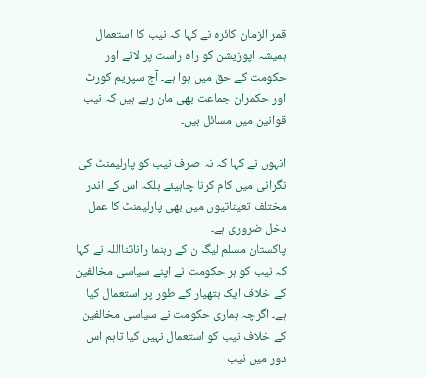قمر الزمان کائرہ نے کہا کہ نیب کا استعمال ہمیشہ اپوزیشن کو راہ راست پر لانے اور حکومت کے حق میں ہوا ہے۔ آج سپریم کورٹ اور حکمران جماعت بھی مان رہے ہیں کہ نیب قوانین میں مسائل ہیں۔

انہوں نے کہا کہ نہ صرف نیب کو پارلیمنٹ کی نگرانی میں کام کرنا چاہیئے بلکہ اس کے اندر مختلف تعیناتیوں میں بھی پارلیمنٹ کا عمل دخل ضروری ہے۔
پاکستان مسلم لیگ ن کے رہنما راناثنااللہ نے کہا کہ نیب کو ہر حکومت نے اپنے سیاسی مخالفین کے خلاف ایک ہتھیار کے طور پر استعمال کیا ہے۔ اگرچہ ہماری حکومت نے سیاسی مخالفین کے خلاف نیب کو استعمال نہیں کیا تاہم اس دور میں نیب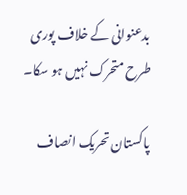بدعنوانی کے خلاف پوری طرح متحرک نہیں ہو سکا۔

پاکستان تحریک انصاف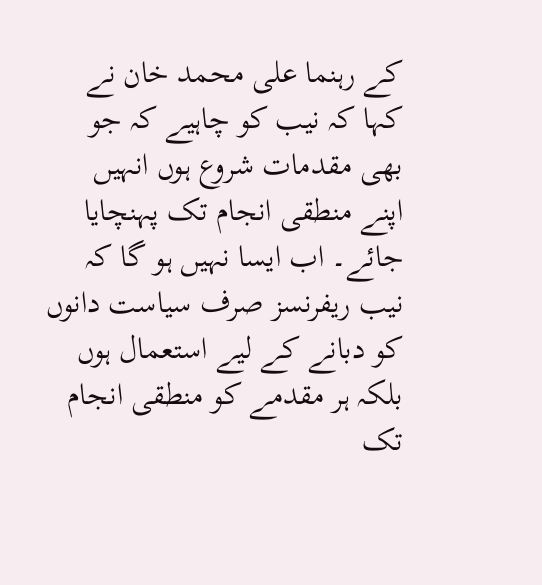کے رہنما علی محمد خان نے کہا کہ نیب کو چاہیے کہ جو بھی مقدمات شروع ہوں انہیں اپنے منطقی انجام تک پہنچایا جائے۔ اب ایسا نہیں ہو گا کہ نیب ریفرنسز صرف سیاست دانوں کو دبانے کے لیے استعمال ہوں بلکہ ہر مقدمے کو منطقی انجام تک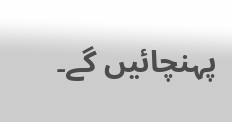پہنچائیں گے۔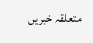متعلقہ خبریں